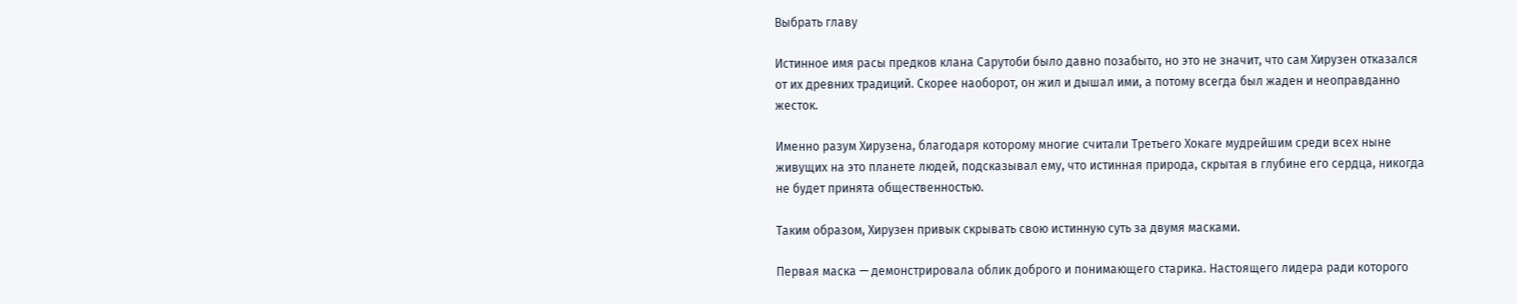Выбрать главу

Истинное имя расы предков клана Сарутоби было давно позабыто, но это не значит, что сам Хирузен отказался от их древних традиций. Скорее наоборот, он жил и дышал ими, а потому всегда был жаден и неоправданно жесток.

Именно разум Хирузена, благодаря которому многие считали Третьего Хокаге мудрейшим среди всех ныне живущих на это планете людей, подсказывал ему, что истинная природа, скрытая в глубине его сердца, никогда не будет принята общественностью.

Таким образом, Хирузен привык скрывать свою истинную суть за двумя масками.

Первая маска — демонстрировала облик доброго и понимающего старика. Настоящего лидера ради которого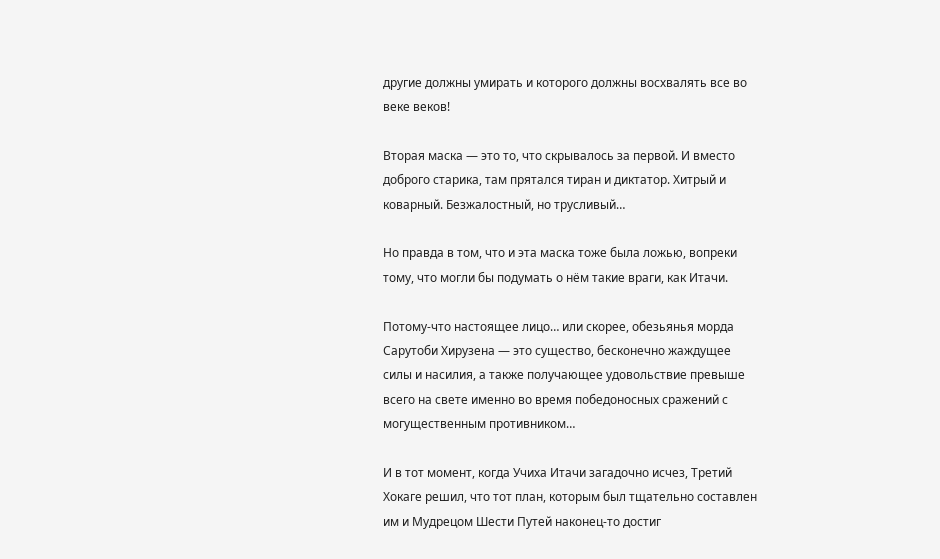другие должны умирать и которого должны восхвалять все во веке веков!

Вторая маска — это то, что скрывалось за первой. И вместо доброго старика, там прятался тиран и диктатор. Хитрый и коварный. Безжалостный, но трусливый…

Но правда в том, что и эта маска тоже была ложью, вопреки тому, что могли бы подумать о нём такие враги, как Итачи.

Потому-что настоящее лицо… или скорее, обезьянья морда Сарутоби Хирузена — это существо, бесконечно жаждущее силы и насилия, а также получающее удовольствие превыше всего на свете именно во время победоносных сражений с могущественным противником…

И в тот момент, когда Учиха Итачи загадочно исчез, Третий Хокаге решил, что тот план, которым был тщательно составлен им и Мудрецом Шести Путей наконец-то достиг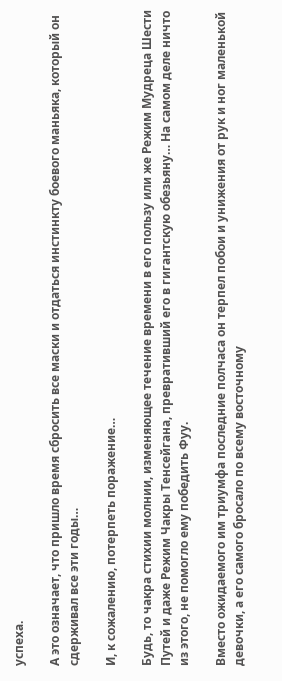успеха.

А это означает, что пришло время сбросить все маски и отдаться инстинкту боевого маньяка, который он сдерживал все эти годы…

И, к сожалению, потерпеть поражение…

Будь, то чакра стихии молнии, изменяющее течение времени в его пользу или же Режим Мудреца Шести Путей и даже Режим Чакры Тенсейгана, превративший его в гигантскую обезьяну… На самом деле ничто из этого, не помогло ему победить Фуу.

Вместо ожидаемого им триумфа последние полчаса он терпел побои и унижения от рук и ног маленькой девочки, а его самого бросало по всему восточному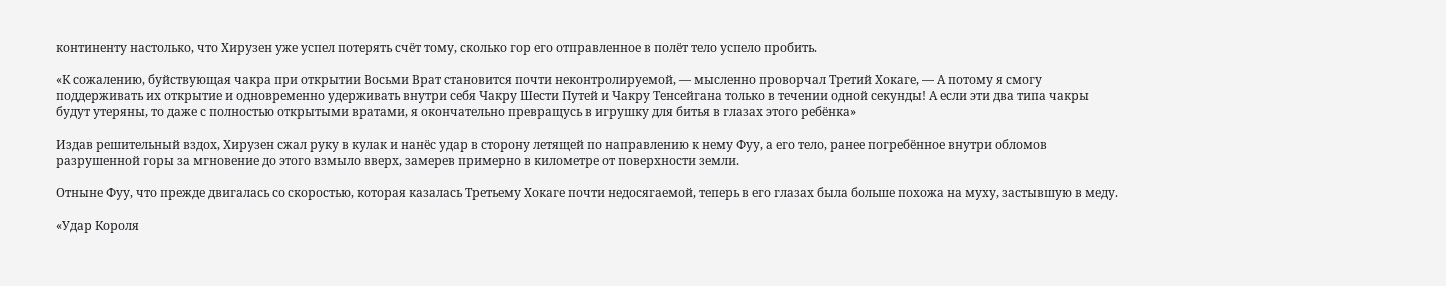континенту настолько, что Хирузен уже успел потерять счёт тому, сколько гор его отправленное в полёт тело успело пробить.

«К сожалению, буйствующая чакра при открытии Восьми Врат становится почти неконтролируемой, — мысленно проворчал Третий Хокаге, — А потому я смогу поддерживать их открытие и одновременно удерживать внутри себя Чакру Шести Путей и Чакру Тенсейгана только в течении одной секунды! А если эти два типа чакры будут утеряны, то даже с полностью открытыми вратами, я окончательно превращусь в игрушку для битья в глазах этого ребёнка»

Издав решительный вздох, Хирузен сжал руку в кулак и нанёс удар в сторону летящей по направлению к нему Фуу, а его тело, ранее погребённое внутри обломов разрушенной горы за мгновение до этого взмыло вверх, замерев примерно в километре от поверхности земли.

Отныне Фуу, что прежде двигалась со скоростью, которая казалась Третьему Хокаге почти недосягаемой, теперь в его глазах была больше похожа на муху, застывшую в меду.

«Удар Короля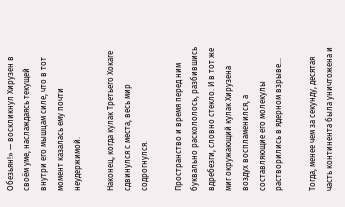Обезьян!» — воскликнул Хирузен в своём уме, наслаждаясь текущей внутри его мышцам силе, что в тот момент казалась ему почти неудержимой.

Наконец, когда кулак Третьего Хокаге сдвинулся с места, весь мир содрогнулся.

Пространство и время перед ним буквально раскололось, разбившись вдребезги, словно стекло. И в тот же миг окружающий кулак Хирузена воздух воспламенился, а составляющие его молекулы растворились в ядерном взрыве…

Тогда, менее чем за секунду, десятая часть континента была уничтожена и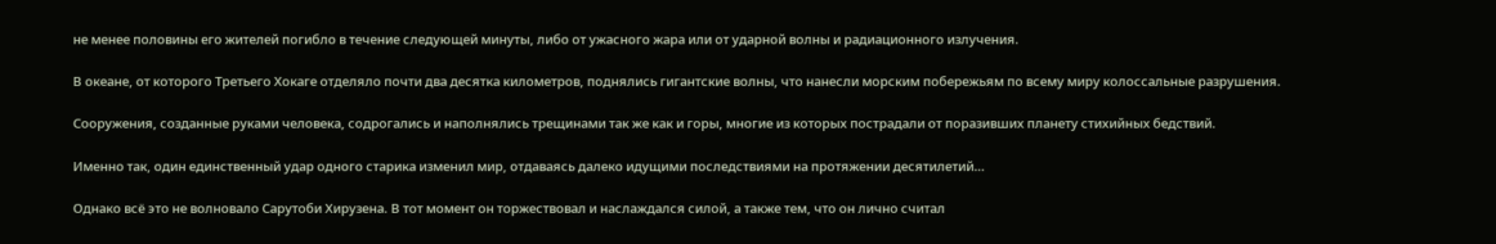не менее половины его жителей погибло в течение следующей минуты, либо от ужасного жара или от ударной волны и радиационного излучения.

В океане, от которого Третьего Хокаге отделяло почти два десятка километров, поднялись гигантские волны, что нанесли морским побережьям по всему миру колоссальные разрушения.

Сооружения, созданные руками человека, содрогались и наполнялись трещинами так же как и горы, многие из которых пострадали от поразивших планету стихийных бедствий.

Именно так, один единственный удар одного старика изменил мир, отдаваясь далеко идущими последствиями на протяжении десятилетий…

Однако всё это не волновало Сарутоби Хирузена. В тот момент он торжествовал и наслаждался силой, а также тем, что он лично считал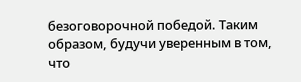безоговорочной победой. Таким образом, будучи уверенным в том, что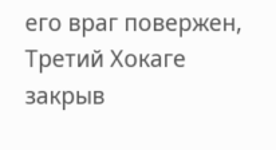его враг повержен, Третий Хокаге закрыв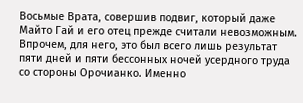Восьмые Врата, совершив подвиг, который даже Майто Гай и его отец прежде считали невозможным. Впрочем, для него, это был всего лишь результат пяти дней и пяти бессонных ночей усердного труда со стороны Орочианко. Именно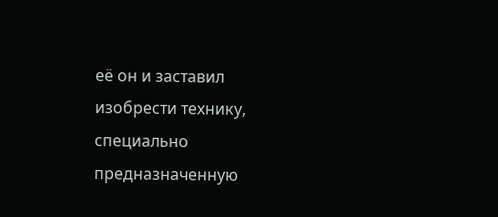её он и заставил изобрести технику, специально предназначенную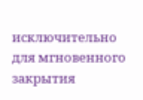исключительно для мгновенного закрытия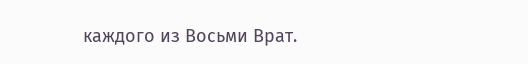каждого из Восьми Врат.